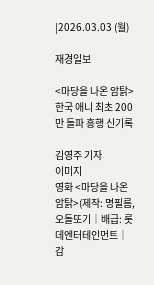|2026.03.03 (월)

재경일보

<마당을 나온 암탉> 한국 애니 최초 200만 돌파 흥행 신기록

김영주 기자
이미지
영화 <마당을 나온 암탉>(제작: 명필름, 오돌또기│배급: 롯데엔터테인먼트│감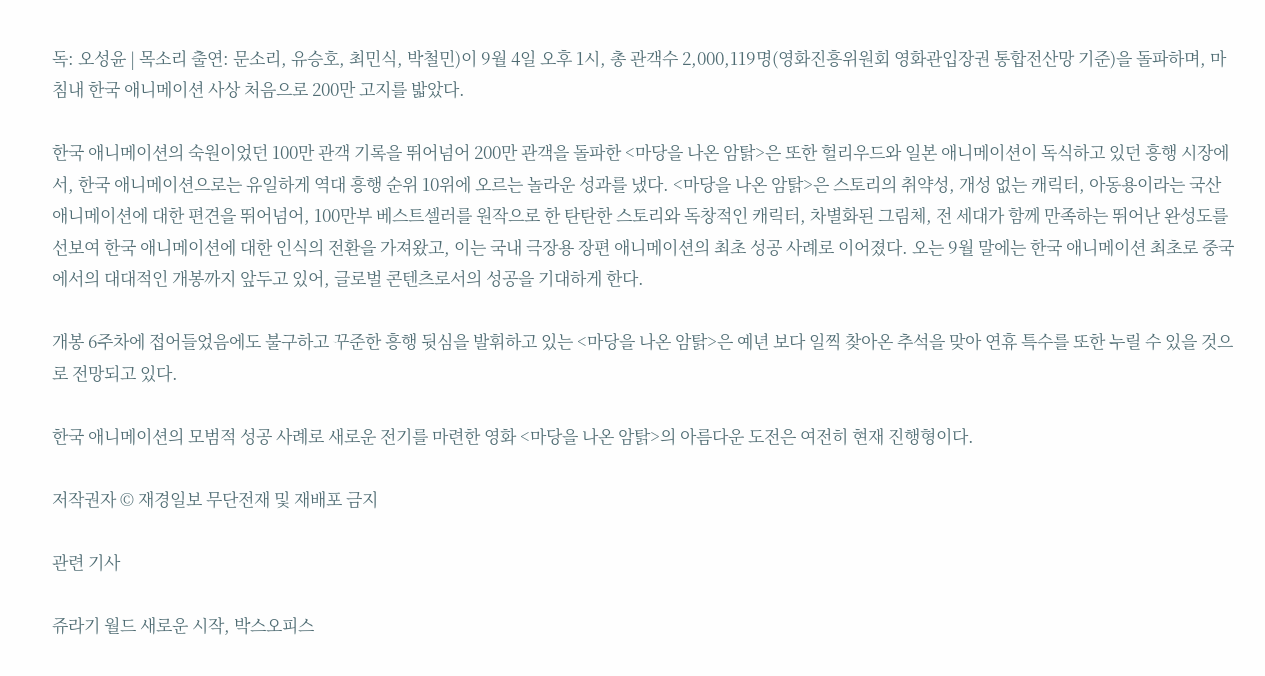독: 오성윤 | 목소리 출연: 문소리, 유승호, 최민식, 박철민)이 9월 4일 오후 1시, 총 관객수 2,000,119명(영화진흥위원회 영화관입장권 통합전산망 기준)을 돌파하며, 마침내 한국 애니메이션 사상 처음으로 200만 고지를 밟았다.

한국 애니메이션의 숙원이었던 100만 관객 기록을 뛰어넘어 200만 관객을 돌파한 <마당을 나온 암탉>은 또한 헐리우드와 일본 애니메이션이 독식하고 있던 흥행 시장에서, 한국 애니메이션으로는 유일하게 역대 흥행 순위 10위에 오르는 놀라운 성과를 냈다. <마당을 나온 암탉>은 스토리의 취약성, 개성 없는 캐릭터, 아동용이라는 국산 애니메이션에 대한 편견을 뛰어넘어, 100만부 베스트셀러를 원작으로 한 탄탄한 스토리와 독창적인 캐릭터, 차별화된 그림체, 전 세대가 함께 만족하는 뛰어난 완성도를 선보여 한국 애니메이션에 대한 인식의 전환을 가져왔고, 이는 국내 극장용 장편 애니메이션의 최초 성공 사례로 이어졌다. 오는 9월 말에는 한국 애니메이션 최초로 중국에서의 대대적인 개봉까지 앞두고 있어, 글로벌 콘텐츠로서의 성공을 기대하게 한다.

개봉 6주차에 접어들었음에도 불구하고 꾸준한 흥행 뒷심을 발휘하고 있는 <마당을 나온 암탉>은 예년 보다 일찍 찾아온 추석을 맞아 연휴 특수를 또한 누릴 수 있을 것으로 전망되고 있다.

한국 애니메이션의 모범적 성공 사례로 새로운 전기를 마련한 영화 <마당을 나온 암탉>의 아름다운 도전은 여전히 현재 진행형이다.

저작권자 © 재경일보 무단전재 및 재배포 금지

관련 기사

쥬라기 월드 새로운 시작, 박스오피스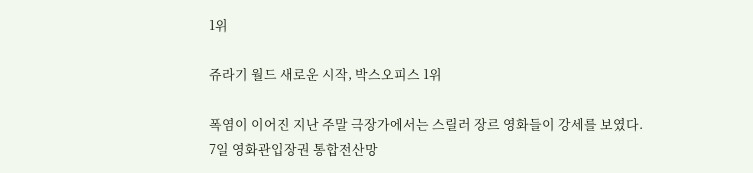1위

쥬라기 월드 새로운 시작, 박스오피스 1위

폭염이 이어진 지난 주말 극장가에서는 스릴러 장르 영화들이 강세를 보였다. 7일 영화관입장권 통합전산망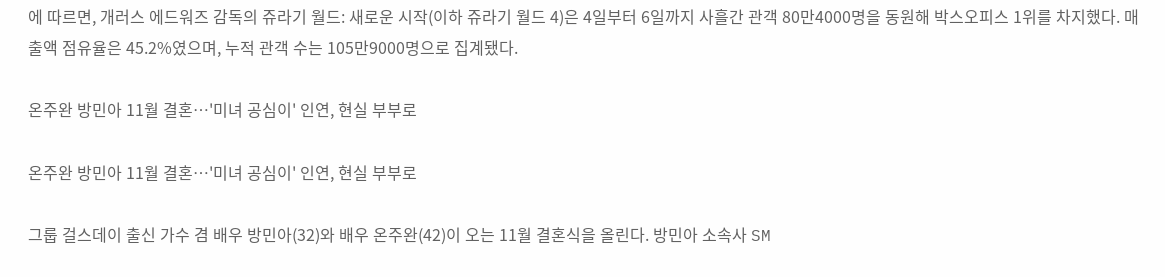에 따르면, 개러스 에드워즈 감독의 쥬라기 월드: 새로운 시작(이하 쥬라기 월드 4)은 4일부터 6일까지 사흘간 관객 80만4000명을 동원해 박스오피스 1위를 차지했다. 매출액 점유율은 45.2%였으며, 누적 관객 수는 105만9000명으로 집계됐다.

온주완 방민아 11월 결혼…'미녀 공심이' 인연, 현실 부부로

온주완 방민아 11월 결혼…'미녀 공심이' 인연, 현실 부부로

그룹 걸스데이 출신 가수 겸 배우 방민아(32)와 배우 온주완(42)이 오는 11월 결혼식을 올린다. 방민아 소속사 SM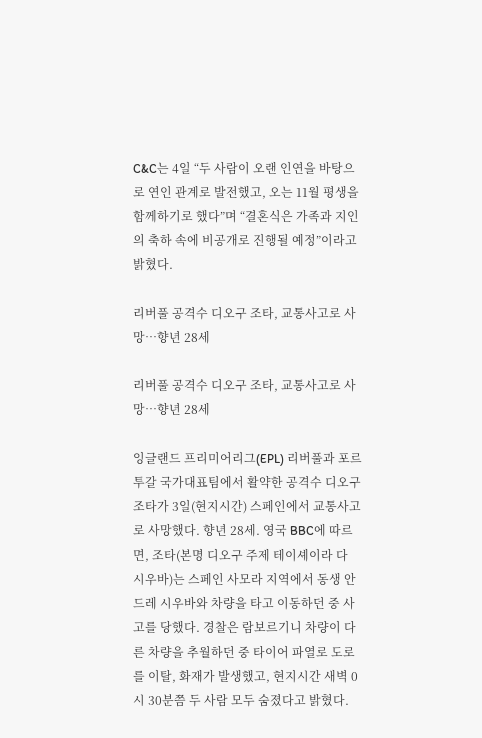C&C는 4일 “두 사람이 오랜 인연을 바탕으로 연인 관계로 발전했고, 오는 11월 평생을 함께하기로 했다”며 “결혼식은 가족과 지인의 축하 속에 비공개로 진행될 예정”이라고 밝혔다.

리버풀 공격수 디오구 조타, 교통사고로 사망…향년 28세

리버풀 공격수 디오구 조타, 교통사고로 사망…향년 28세

잉글랜드 프리미어리그(EPL) 리버풀과 포르투갈 국가대표팀에서 활약한 공격수 디오구 조타가 3일(현지시간) 스페인에서 교통사고로 사망했다. 향년 28세. 영국 BBC에 따르면, 조타(본명 디오구 주제 테이셰이라 다 시우바)는 스페인 사모라 지역에서 동생 안드레 시우바와 차량을 타고 이동하던 중 사고를 당했다. 경찰은 람보르기니 차량이 다른 차량을 추월하던 중 타이어 파열로 도로를 이탈, 화재가 발생했고, 현지시간 새벽 0시 30분쯤 두 사람 모두 숨졌다고 밝혔다.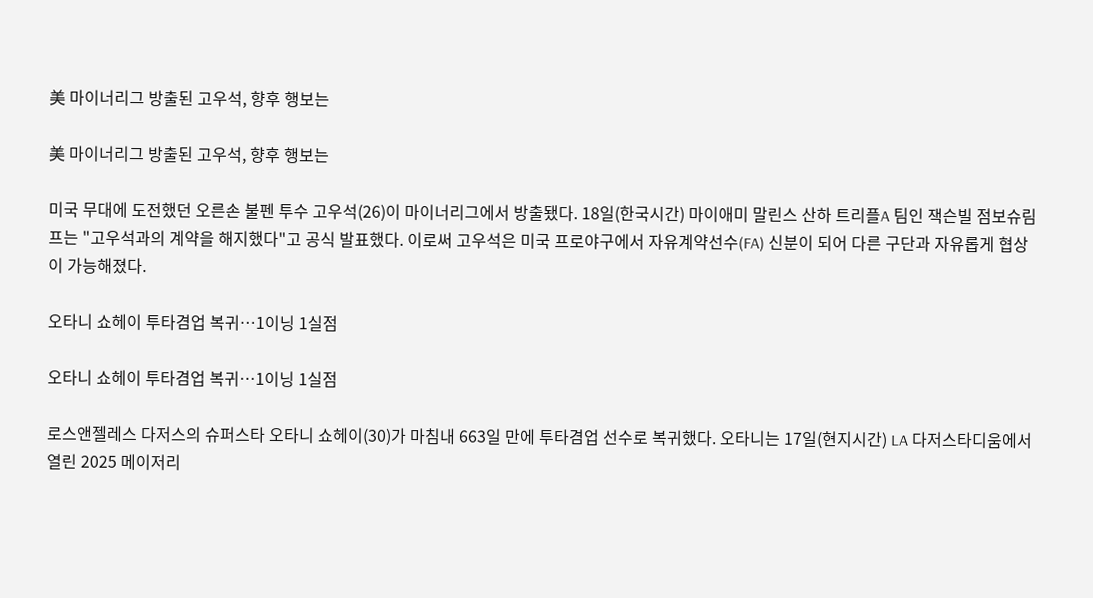美 마이너리그 방출된 고우석, 향후 행보는

美 마이너리그 방출된 고우석, 향후 행보는

미국 무대에 도전했던 오른손 불펜 투수 고우석(26)이 마이너리그에서 방출됐다. 18일(한국시간) 마이애미 말린스 산하 트리플A 팀인 잭슨빌 점보슈림프는 "고우석과의 계약을 해지했다"고 공식 발표했다. 이로써 고우석은 미국 프로야구에서 자유계약선수(FA) 신분이 되어 다른 구단과 자유롭게 협상이 가능해졌다.

오타니 쇼헤이 투타겸업 복귀…1이닝 1실점

오타니 쇼헤이 투타겸업 복귀…1이닝 1실점

로스앤젤레스 다저스의 슈퍼스타 오타니 쇼헤이(30)가 마침내 663일 만에 투타겸업 선수로 복귀했다. 오타니는 17일(현지시간) LA 다저스타디움에서 열린 2025 메이저리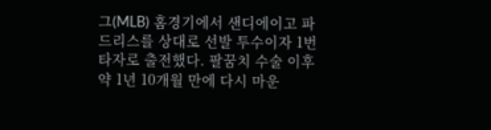그(MLB) 홈경기에서 샌디에이고 파드리스를 상대로 선발 투수이자 1번 타자로 출전했다. 팔꿈치 수술 이후 약 1년 10개월 만에 다시 마운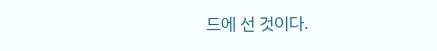드에 선 것이다.